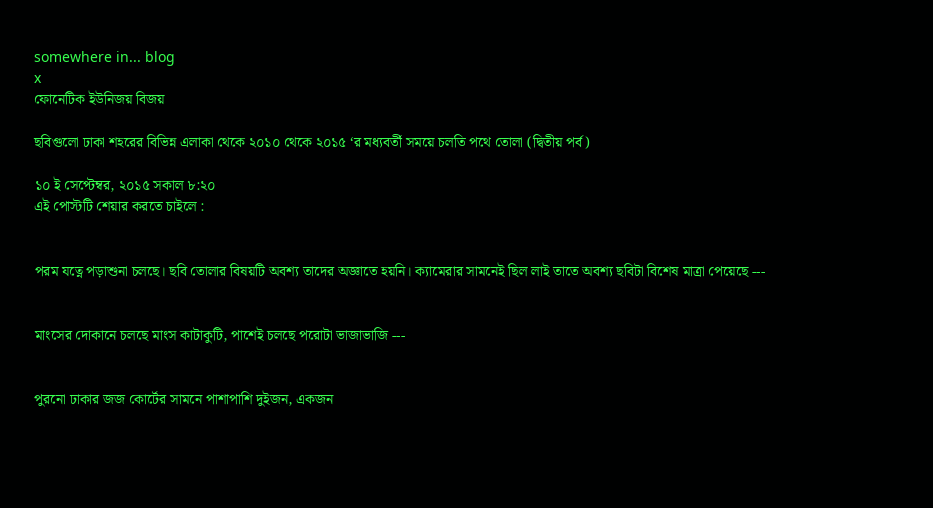somewhere in... blog
x
ফোনেটিক ইউনিজয় বিজয়

ছবিগুলো ঢাকা শহরের বিভিন্ন এলাকা থেকে ২০১০ থেকে ২০১৫ ‘র মধ্যবর্তী সময়ে চলতি পথে তোলা (দ্বিতীয় পর্ব)

১০ ই সেপ্টেম্বর, ২০১৫ সকাল ৮:২০
এই পোস্টটি শেয়ার করতে চাইলে :


পরম যত্নে পড়াশুনা চলছে। ছবি তোলার বিষয়টি অবশ্য তাদের অজ্ঞাতে হয়নি। ক্যামেরার সামনেই ছিল লাই তাতে অবশ্য ছবিটা বিশেষ মাত্রা পেয়েছে ---


মাংসের দোকানে চলছে মাংস কাটাকুটি, পাশেই চলছে পরোটা ভাজাভাজি ---


পুরনো ঢাকার জজ কোর্টের সামনে পাশাপাশি দুইজন, একজন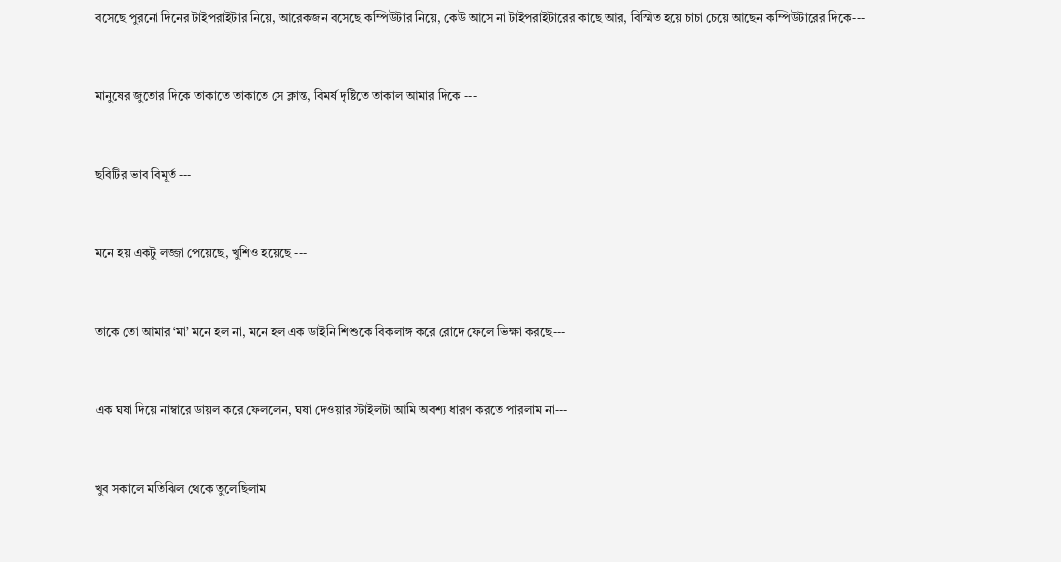বসেছে পুরনো দিনের টাইপরাইটার নিয়ে, আরেকজন বসেছে কম্পিউটার নিয়ে, কেউ আসে না টাইপরাইটারের কাছে আর, বিস্মিত হয়ে চাচা চেয়ে আছেন কম্পিউটারের দিকে---


মানুষের জুতোর দিকে তাকাতে তাকাতে সে ক্লান্ত, বিমর্ষ দৃষ্টিতে তাকাল আমার দিকে ---


ছবিটির ভাব বিমূর্ত ---


মনে হয় একটু লজ্জা পেয়েছে, খুশিও হয়েছে ---


তাকে তো আমার ‘মা’ মনে হল না, মনে হল এক ডাইনি শিশুকে বিকলাঙ্গ করে রোদে ফেলে ভিক্ষা করছে---


এক ঘষা দিয়ে নাম্বারে ডায়ল করে ফেললেন, ঘষা দেওয়ার স্টাইলটা আমি অবশ্য ধারণ করতে পারলাম না---


খুব সকালে মতিঝিল থেকে তুলেছিলাম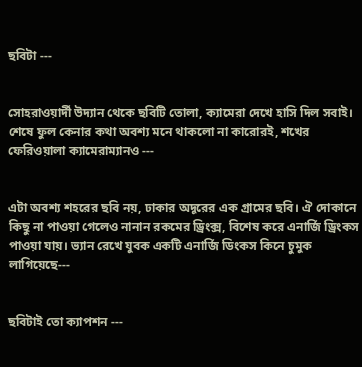ছবিটা ---


সোহরাওয়ার্দী উদ্যান থেকে ছবিটি তোলা, ক্যামেরা দেখে হাসি দিল সবাই। শেষে ফুল কেনার কথা অবশ্য মনে থাকলো না কারোরই, শখের ফেরিওয়ালা ক্যামেরাম্যানও ---


এটা অবশ্য শহরের ছবি নয়, ঢাকার অদূরের এক গ্রামের ছবি। ঐ দোকানে কিছু না পাওয়া গেলেও নানান রকমের ড্রিংক্স, বিশেষ করে এনার্জি ড্রিংকস পাওয়া যায়। ভ্যান রেখে যুবক একটি এনার্জি ডিংকস কিনে চুমুক লাগিয়েছে---


ছবিটাই তো ক্যাপশন ---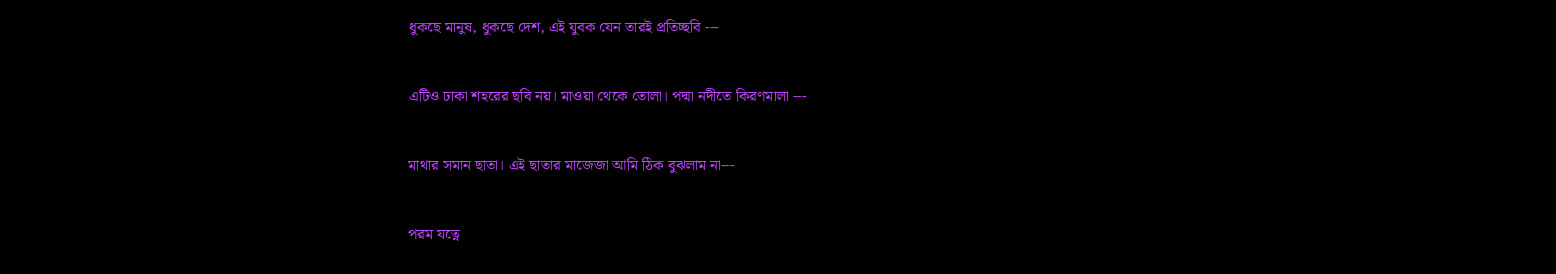ধুকছে মানুষ, ধুকছে দেশ, এই যুবক যেন তারই প্রতিচ্ছবি ---


এটিও ঢাকা শহরের ছবি নয়। মাওয়া থেকে তোলা। পদ্মা নদীতে কিরণমালা ---


মাথার সমান ছাতা। এই ছাতার মাজেজা আমি ঠিক বুঝলাম না---


পরম যত্নে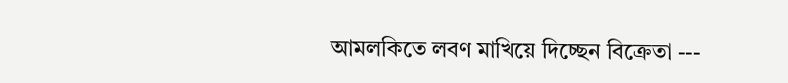আমলকিতে লবণ মাখিয়ে দিচ্ছেন বিক্রেতা ---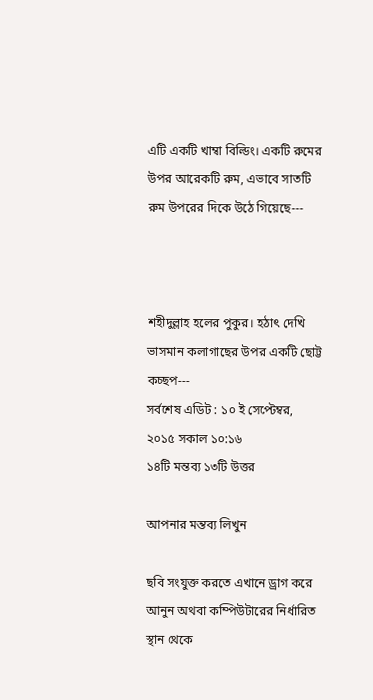এটি একটি খাম্বা বিল্ডিং। একটি রুমের উপর আরেকটি রুম, এভাবে সাতটি রুম উপরের দিকে উঠে গিয়েছে---



শহীদুল্লাহ হলের পুকুর। হঠাৎ দেখি ভাসমান কলাগাছের উপর একটি ছোট্ট কচ্ছপ---
সর্বশেষ এডিট : ১০ ই সেপ্টেম্বর, ২০১৫ সকাল ১০:১৬
১৪টি মন্তব্য ১৩টি উত্তর

আপনার মন্তব্য লিখুন

ছবি সংযুক্ত করতে এখানে ড্রাগ করে আনুন অথবা কম্পিউটারের নির্ধারিত স্থান থেকে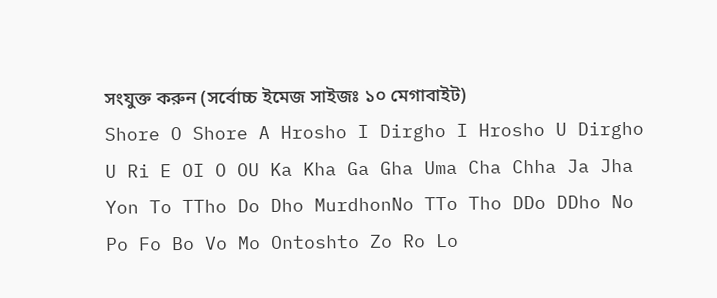সংযুক্ত করুন (সর্বোচ্চ ইমেজ সাইজঃ ১০ মেগাবাইট)
Shore O Shore A Hrosho I Dirgho I Hrosho U Dirgho U Ri E OI O OU Ka Kha Ga Gha Uma Cha Chha Ja Jha Yon To TTho Do Dho MurdhonNo TTo Tho DDo DDho No Po Fo Bo Vo Mo Ontoshto Zo Ro Lo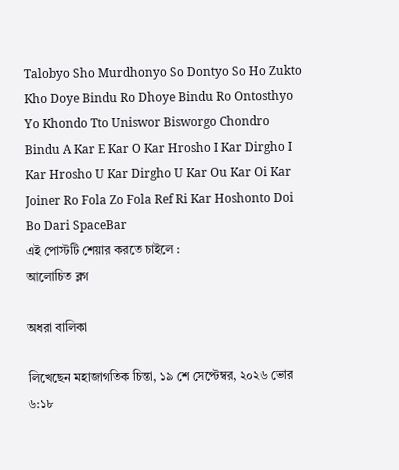Talobyo Sho Murdhonyo So Dontyo So Ho Zukto Kho Doye Bindu Ro Dhoye Bindu Ro Ontosthyo Yo Khondo Tto Uniswor Bisworgo Chondro Bindu A Kar E Kar O Kar Hrosho I Kar Dirgho I Kar Hrosho U Kar Dirgho U Kar Ou Kar Oi Kar Joiner Ro Fola Zo Fola Ref Ri Kar Hoshonto Doi Bo Dari SpaceBar
এই পোস্টটি শেয়ার করতে চাইলে :
আলোচিত ব্লগ

অধরা বালিকা

লিখেছেন মহাজাগতিক চিন্তা, ১৯ শে সেপ্টেম্বর, ২০২৬ ভোর ৬:১৮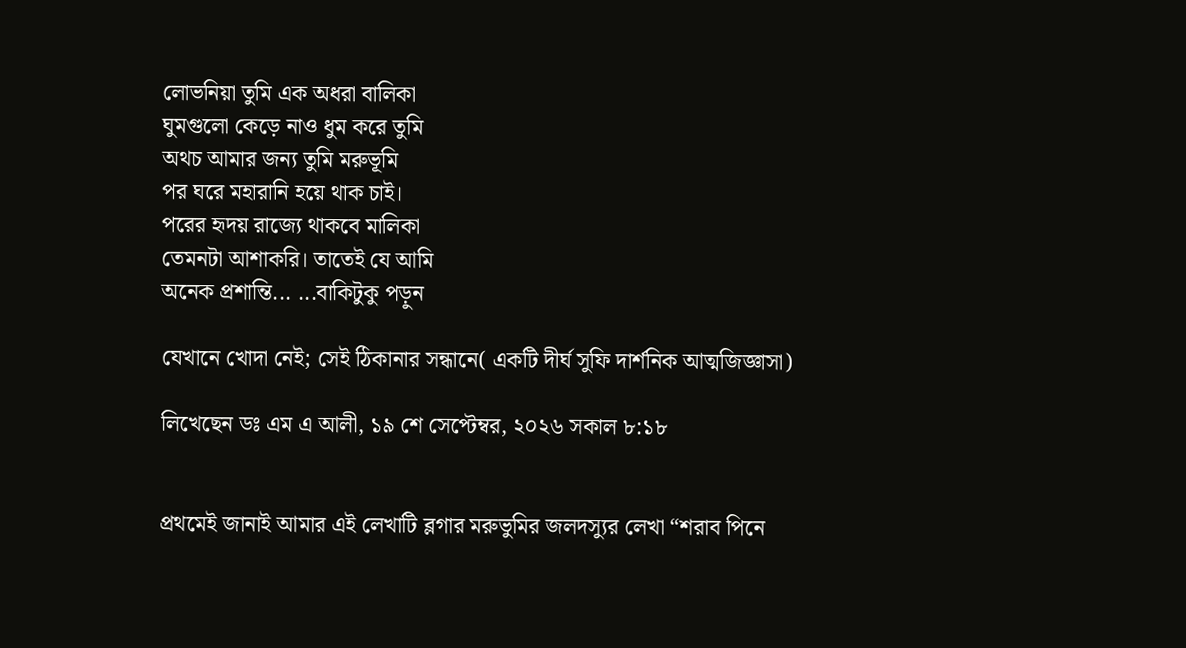লোভনিয়া তুমি এক অধরা বালিকা
ঘুমগুলো কেড়ে নাও ধুম করে তুমি
অথচ আমার জন্য তুমি মরুভূমি
পর ঘরে মহারানি হয়ে থাক চাই।
পরের হৃদয় রাজ্যে থাকবে মালিকা
তেমনটা আশাকরি। তাতেই যে আমি
অনেক প্রশান্তি... ...বাকিটুকু পড়ুন

যেখানে খোদা নেই; সেই ঠিকানার সন্ধানে( একটি দীর্ঘ সুফি দার্শনিক আত্মজিজ্ঞাসা)

লিখেছেন ডঃ এম এ আলী, ১৯ শে সেপ্টেম্বর, ২০২৬ সকাল ৮:১৮


প্রথমেই জানাই আমার এই লেখাটি ব্লগার মরুভুমির জলদস্যুর লেখা “শরাব পিনে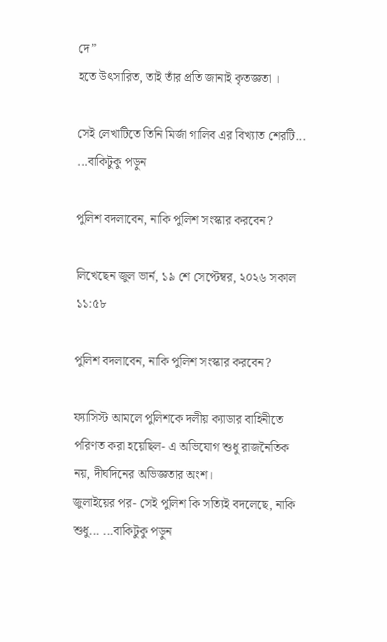দে”
হতে উৎসারিত, তাই তাঁর প্রতি জানাই কৃতজ্ঞতা ।

সেই লেখাটিতে তিনি মির্জা গালিব এর বিখ্যাত শেরটি... ...বাকিটুকু পড়ুন

পুলিশ বদলাবেন, নাকি পুলিশ সংস্কার করবেন?

লিখেছেন জুল ভার্ন, ১৯ শে সেপ্টেম্বর, ২০২৬ সকাল ১১:৫৮

পুলিশ বদলাবেন, নাকি পুলিশ সংস্কার করবেন?

ফ্যাসিস্ট আমলে পুলিশকে দলীয় ক্যাডার বাহিনীতে পরিণত করা হয়েছিল- এ অভিযোগ শুধু রাজনৈতিক নয়, দীর্ঘদিনের অভিজ্ঞতার অংশ।
জুলাইয়ের পর- সেই পুলিশ কি সত্যিই বদলেছে, নাকি শুধু... ...বাকিটুকু পড়ুন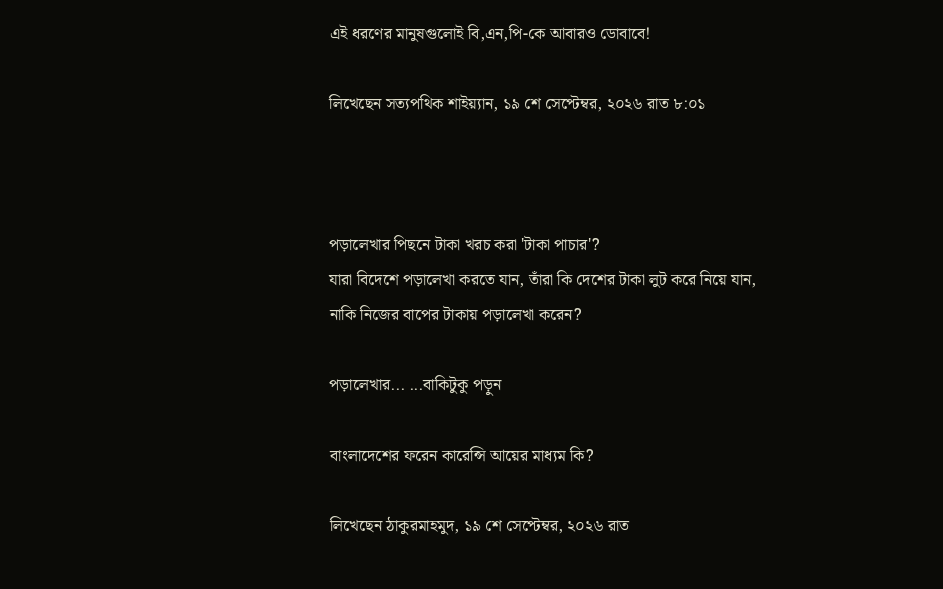এই ধরণের মানুষগুলোই বি,এন,পি-কে আবারও ডোবাবে!

লিখেছেন সত্যপথিক শাইয়্যান, ১৯ শে সেপ্টেম্বর, ২০২৬ রাত ৮:০১



পড়ালেখার পিছনে টাকা খরচ করা 'টাকা পাচার'?
যারা বিদেশে পড়ালেখা করতে যান, তাঁরা কি দেশের টাকা লুট করে নিয়ে যান, নাকি নিজের বাপের টাকায় পড়ালেখা করেন?

পড়ালেখার... ...বাকিটুকু পড়ুন

বাংলাদেশের ফরেন কারেন্সি আয়ের মাধ্যম কি?

লিখেছেন ঠাকুরমাহমুদ, ১৯ শে সেপ্টেম্বর, ২০২৬ রাত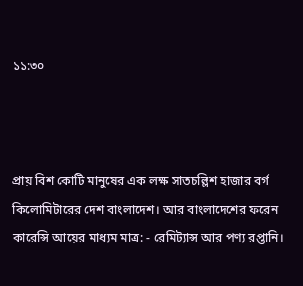১১:৩০



প্রায় বিশ কোটি মানুষের এক লক্ষ সাতচল্লিশ হাজার বর্গ কিলোমিটারের দেশ বাংলাদেশ। আর বাংলাদেশের ফরেন কারেন্সি আয়ের মাধ্যম মাত্র: - রেমিট্যান্স আর পণ্য রপ্তানি।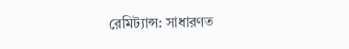রেমিট্যান্স: সাধারণত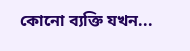কোনো ব্যক্তি যখন...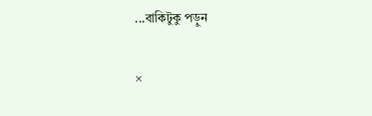...বাকিটুকু পড়ুন

×